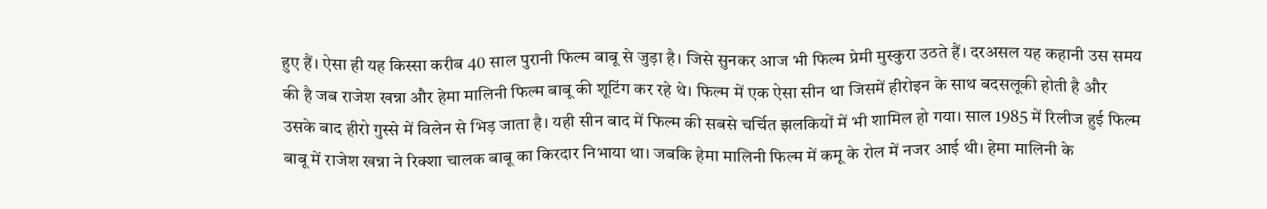हुए हैं। ऐसा ही यह किस्सा करीब 40 साल पुरानी फिल्म बाबू से जुड़ा है। जिसे सुनकर आज भी फिल्म प्रेमी मुस्कुरा उठते हैं। दरअसल यह कहानी उस समय की है जब राजेश खन्ना और हेमा मालिनी फिल्म बाबू की शूटिंग कर रहे थे। फिल्म में एक ऐसा सीन था जिसमें हीरोइन के साथ बदसलूकी होती है और उसके बाद हीरो गुस्से में विलेन से भिड़ जाता है। यही सीन बाद में फिल्म की सबसे चर्चित झलकियों में भी शामिल हो गया। साल 1985 में रिलीज हुई फिल्म बाबू में राजेश खन्ना ने रिक्शा चालक बाबू का किरदार निभाया था। जबकि हेमा मालिनी फिल्म में कमू के रोल में नजर आई थी। हेमा मालिनी के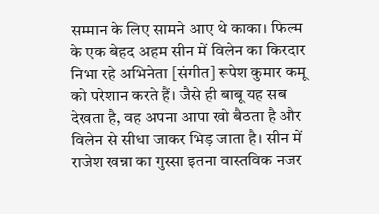सम्मान के लिए सामने आए थे काका। फिल्म के एक बेहद अहम सीन में विलेन का किरदार निभा रहे अभिनेता [संगीत] रूपेश कुमार कमू को परेशान करते हैं। जैसे ही बाबू यह सब देखता है, वह अपना आपा खो बैठता है और विलेन से सीधा जाकर भिड़ जाता है। सीन में राजेश खन्ना का गुस्सा इतना वास्तविक नजर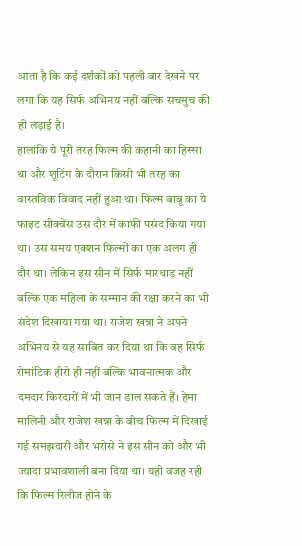आता है कि कई दर्शकों को पहली बार देखने पर लगा कि यह सिर्फ अभिनय नहीं बल्कि सचमुच की ही लड़ाई है।
हालांकि ये पूरी तरह फिल्म की कहानी का हिस्सा था और शूटिंग के दौरान किसी भी तरह का वास्तविक विवाद नहीं हुआ था। फिल्म बाबू का ये फाइट सीक्वेंस उस दौर में काफी पसंद किया गया था। उस समय एक्शन फिल्मों का एक अलग ही दौर था। लेकिन इस सीन में सिर्फ मारधाड़ नहीं बल्कि एक महिला के सम्मान की रक्षा करने का भी संदेश दिखाया गया था। राजेश खन्ना ने अपने अभिनय से यह साबित कर दिया था कि वह सिर्फ रोमांटिक हीरो ही नहीं बल्कि भावनात्मक और दमदार किरदारों में भी जान डाल सकते हैं। हेमा मालिनी और राजेश खन्ना के बीच फिल्म में दिखाई गई समझदारी और भरोसे ने इस सीन को और भी ज्यादा प्रभावशाली बना दिया था। यही वजह रही कि फिल्म रिलीज होने के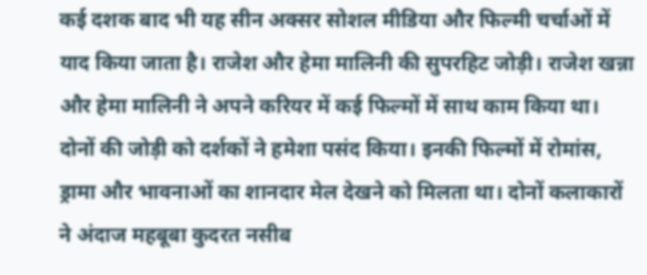कई दशक बाद भी यह सीन अक्सर सोशल मीडिया और फिल्मी चर्चाओं में याद किया जाता है। राजेश और हेमा मालिनी की सुपरहिट जोड़ी। राजेश खन्ना और हेमा मालिनी ने अपने करियर में कई फिल्मों में साथ काम किया था। दोनों की जोड़ी को दर्शकों ने हमेशा पसंद किया। इनकी फिल्मों में रोमांस, ड्रामा और भावनाओं का शानदार मेल देखने को मिलता था। दोनों कलाकारों ने अंदाज महबूबा कुदरत नसीब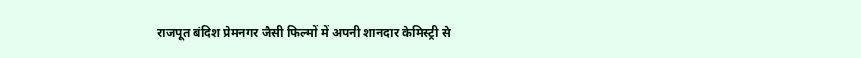राजपूत बंदिश प्रेमनगर जैसी फिल्मों में अपनी शानदार केमिस्ट्री से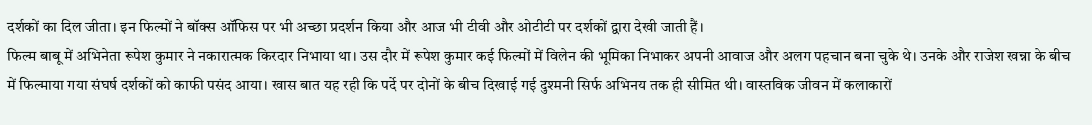दर्शकों का दिल जीता। इन फिल्मों ने बॉक्स ऑफिस पर भी अच्छा प्रदर्शन किया और आज भी टीवी और ओटीटी पर दर्शकों द्वारा देखी जाती हैं।
फिल्म बाबू में अभिनेता रूपेश कुमार ने नकारात्मक किरदार निभाया था। उस दौर में रूपेश कुमार कई फिल्मों में विलेन की भूमिका निभाकर अपनी आवाज और अलग पहचान बना चुके थे। उनके और राजेश खन्ना के बीच में फिल्माया गया संघर्ष दर्शकों को काफी पसंद आया। खास बात यह रही कि पर्दे पर दोनों के बीच दिखाई गई दुश्मनी सिर्फ अभिनय तक ही सीमित थी। वास्तविक जीवन में कलाकारों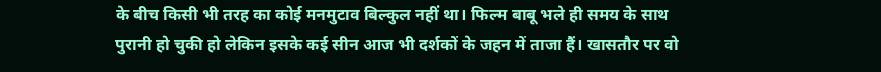के बीच किसी भी तरह का कोई मनमुटाव बिल्कुल नहीं था। फिल्म बाबू भले ही समय के साथ पुरानी हो चुकी हो लेकिन इसके कई सीन आज भी दर्शकों के जहन में ताजा हैं। खासतौर पर वो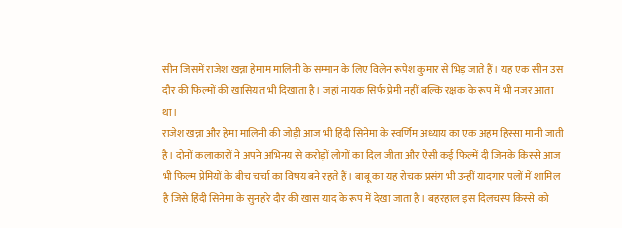सीन जिसमें राजेश खन्ना हेमाम मालिनी के सम्मान के लिए विलेन रूपेश कुमार से भिड़ जाते हैं। यह एक सीन उस दौर की फिल्मों की खासियत भी दिखाता है। जहां नायक सिर्फ प्रेमी नहीं बल्कि रक्षक के रूप में भी नजर आता था।
राजेश खन्ना और हेमा मालिनी की जोड़ी आज भी हिंदी सिनेमा के स्वर्णिम अध्याय का एक अहम हिस्सा मानी जाती है। दोनों कलाकारों ने अपने अभिनय से करोड़ों लोगों का दिल जीता और ऐसी कई फिल्में दी जिनके किस्से आज भी फिल्म प्रेमियों के बीच चर्चा का विषय बने रहते हैं। बाबू का यह रोचक प्रसंग भी उन्हीं यादगार पलों में शामिल है जिसे हिंदी सिनेमा के सुनहरे दौर की खास याद के रूप में देखा जाता है। बहरहाल इस दिलचस्प किस्से को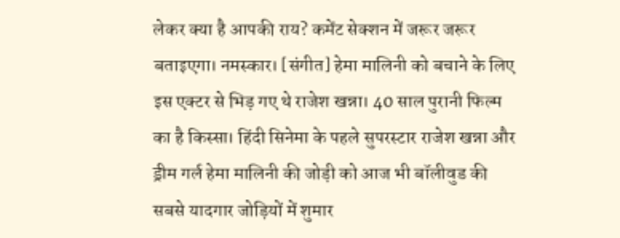लेकर क्या है आपकी राय? कमेंट सेक्शन में जरूर जरूर बताइएगा। नमस्कार। [संगीत] हेमा मालिनी को बचाने के लिए इस एक्टर से भिड़ गए थे राजेश खन्ना। 40 साल पुरानी फिल्म का है किस्सा। हिंदी सिनेमा के पहले सुपरस्टार राजेश खन्ना और ड्रीम गर्ल हेमा मालिनी की जोड़ी को आज भी बॉलीवुड की सबसे यादगार जोड़ियों में शुमार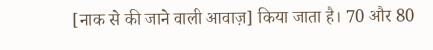[नाक से की जाने वाली आवाज़] किया जाता है। 70 और 80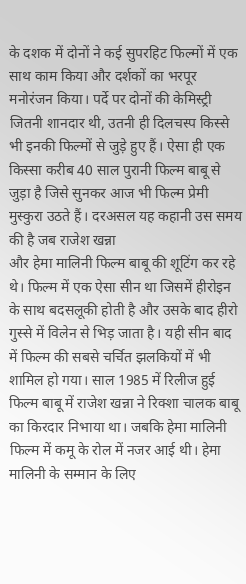के दशक में दोनों ने कई सुपरहिट फिल्मों में एक साथ काम किया और दर्शकों का भरपूर मनोरंजन किया। पर्दे पर दोनों की केमिस्ट्री जितनी शानदार थी, उतनी ही दिलचस्प किस्से भी इनकी फिल्मों से जुड़े हुए हैं। ऐसा ही एक किस्सा करीब 40 साल पुरानी फिल्म बाबू से जुड़ा है जिसे सुनकर आज भी फिल्म प्रेमी मुस्कुरा उठते हैं। दरअसल यह कहानी उस समय की है जब राजेश खन्ना
और हेमा मालिनी फिल्म बाबू की शूटिंग कर रहे थे। फिल्म में एक ऐसा सीन था जिसमें हीरोइन के साथ बदसलूकी होती है और उसके बाद हीरो गुस्से में विलेन से भिड़ जाता है। यही सीन बाद में फिल्म की सबसे चर्चित झलकियों में भी शामिल हो गया। साल 1985 में रिलीज हुई फिल्म बाबू में राजेश खन्ना ने रिक्शा चालक बाबू का किरदार निभाया था। जबकि हेमा मालिनी फिल्म में कमू के रोल में नजर आई थी। हेमा मालिनी के सम्मान के लिए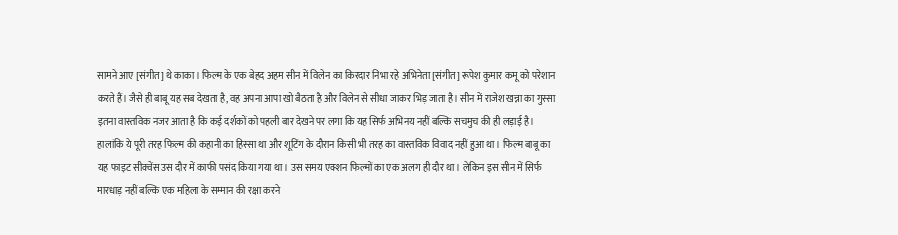सामने आए [संगीत] थे काका। फिल्म के एक बेहद अहम सीन में विलेन का किरदार निभा रहे अभिनेता [संगीत] रूपेश कुमार कमू को परेशान करते हैं। जैसे ही बाबू यह सब देखता है, वह अपना आपा खो बैठता है और विलेन से सीधा जाकर भिड़ जाता है। सीन में राजेश खन्ना का गुस्सा इतना वास्तविक नजर आता है कि कई दर्शकों को पहली बार देखने पर लगा कि यह सिर्फ अभिनय नहीं बल्कि सचमुच की ही लड़ाई है। हालांकि ये पूरी तरह फिल्म की कहानी का हिस्सा था और शूटिंग के दौरान किसी भी तरह का वास्तविक विवाद नहीं हुआ था। फिल्म बाबू का यह फाइट सीक्वेंस उस दौर में काफी पसंद किया गया था। उस समय एक्शन फिल्मों का एक अलग ही दौर था। लेकिन इस सीन में सिर्फ मारधाड़ नहीं बल्कि एक महिला के सम्मान की रक्षा करने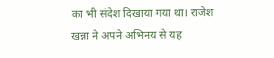का भी संदेश दिखाया गया था। राजेश खन्ना ने अपने अभिनय से यह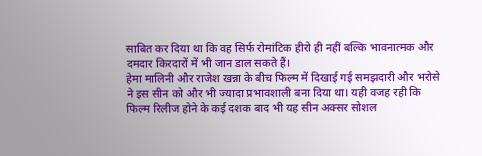साबित कर दिया था कि वह सिर्फ रोमांटिक हीरो ही नहीं बल्कि भावनात्मक और दमदार किरदारों में भी जान डाल सकते हैं।
हेमा मालिनी और राजेश खन्ना के बीच फिल्म में दिखाई गई समझदारी और भरोसे ने इस सीन को और भी ज्यादा प्रभावशाली बना दिया था। यही वजह रही कि फिल्म रिलीज होने के कई दशक बाद भी यह सीन अक्सर सोशल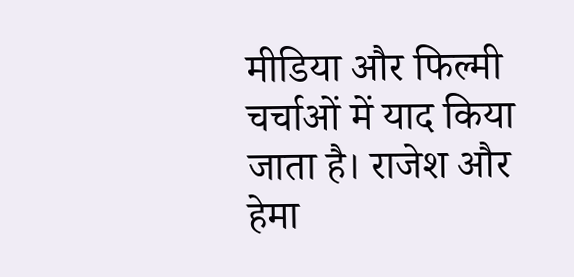मीडिया और फिल्मी चर्चाओं में याद किया जाता है। राजेश और हेमा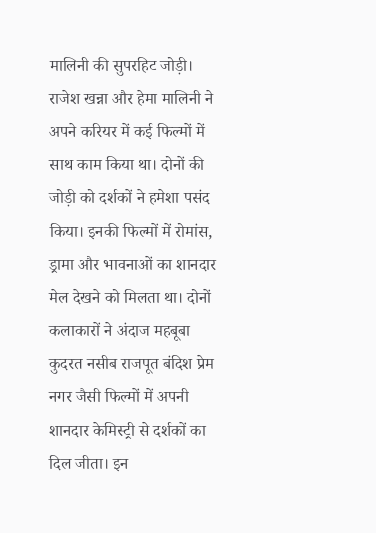मालिनी की सुपरहिट जोड़ी। राजेश खन्ना और हेमा मालिनी ने अपने करियर में कई फिल्मों में साथ काम किया था। दोनों की जोड़ी को दर्शकों ने हमेशा पसंद किया। इनकी फिल्मों में रोमांस, ड्रामा और भावनाओं का शानदार मेल देखने को मिलता था। दोनों कलाकारों ने अंदाज महबूबा कुदरत नसीब राजपूत बंदिश प्रेम नगर जैसी फिल्मों में अपनी शानदार केमिस्ट्री से दर्शकों का दिल जीता। इन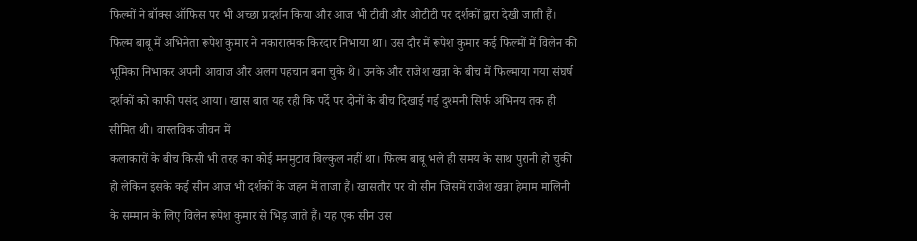फिल्मों ने बॉक्स ऑफिस पर भी अच्छा प्रदर्शन किया और आज भी टीवी और ओटीटी पर दर्शकों द्वारा देखी जाती हैं। फिल्म बाबू में अभिनेता रूपेश कुमार ने नकारात्मक किरदार निभाया था। उस दौर में रूपेश कुमार कई फिल्मों में विलेन की भूमिका निभाकर अपनी आवाज और अलग पहचान बना चुके थे। उनके और राजेश खन्ना के बीच में फिल्माया गया संघर्ष दर्शकों को काफी पसंद आया। खास बात यह रही कि पर्दे पर दोनों के बीच दिखाई गई दुश्मनी सिर्फ अभिनय तक ही सीमित थी। वास्तविक जीवन में
कलाकारों के बीच किसी भी तरह का कोई मनमुटाव बिल्कुल नहीं था। फिल्म बाबू भले ही समय के साथ पुरानी हो चुकी हो लेकिन इसके कई सीन आज भी दर्शकों के जहन में ताजा हैं। खासतौर पर वो सीन जिसमें राजेश खन्ना हेमाम मालिनी के सम्मान के लिए विलेन रूपेश कुमार से भिड़ जाते हैं। यह एक सीन उस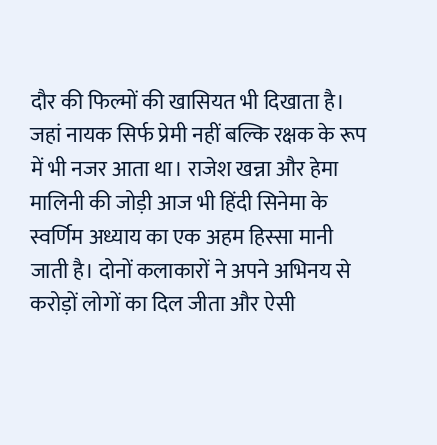दौर की फिल्मों की खासियत भी दिखाता है। जहां नायक सिर्फ प्रेमी नहीं बल्कि रक्षक के रूप में भी नजर आता था। राजेश खन्ना और हेमा मालिनी की जोड़ी आज भी हिंदी सिनेमा के स्वर्णिम अध्याय का एक अहम हिस्सा मानी जाती है। दोनों कलाकारों ने अपने अभिनय से करोड़ों लोगों का दिल जीता और ऐसी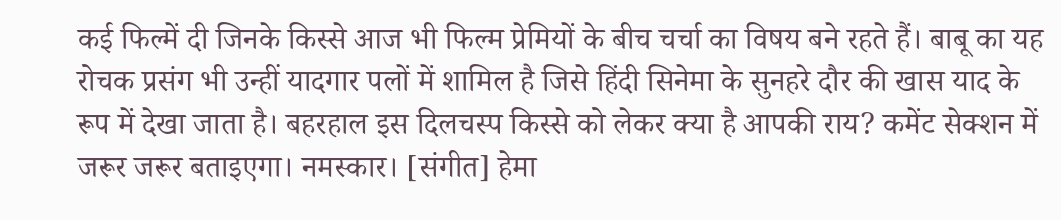कई फिल्में दी जिनके किस्से आज भी फिल्म प्रेमियों के बीच चर्चा का विषय बने रहते हैं। बाबू का यह रोचक प्रसंग भी उन्हीं यादगार पलों में शामिल है जिसे हिंदी सिनेमा के सुनहरे दौर की खास याद के रूप में देखा जाता है। बहरहाल इस दिलचस्प किस्से को लेकर क्या है आपकी राय? कमेंट सेक्शन में जरूर जरूर बताइएगा। नमस्कार। [संगीत] हेमा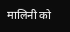मालिनी को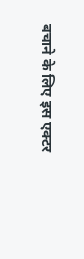बचाने के लिए इस एक्टर